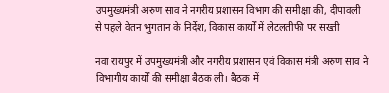उपमुख्यमंत्री अरुण साव ने नगरीय प्रशासन विभाग की समीक्षा की, दीपावली से पहले वेतन भुगतान के निर्देश, विकास कार्यों में लेटलतीफी पर सख्ती

नवा रायपुर में उपमुख्यमंत्री और नगरीय प्रशासन एवं विकास मंत्री अरुण साव ने विभागीय कार्यों की समीक्षा बैठक ली। बैठक में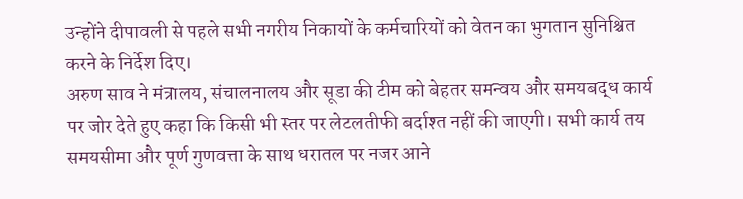उन्होंने दीपावली से पहले सभी नगरीय निकायों के कर्मचारियों को वेतन का भुगतान सुनिश्चित करने के निर्देश दिए।
अरुण साव ने मंत्रालय, संचालनालय और सूडा की टीम को बेहतर समन्वय और समयबद्ध कार्य पर जोर देते हुए कहा कि किसी भी स्तर पर लेटलतीफी बर्दाश्त नहीं की जाएगी। सभी कार्य तय समयसीमा और पूर्ण गुणवत्ता के साथ धरातल पर नजर आने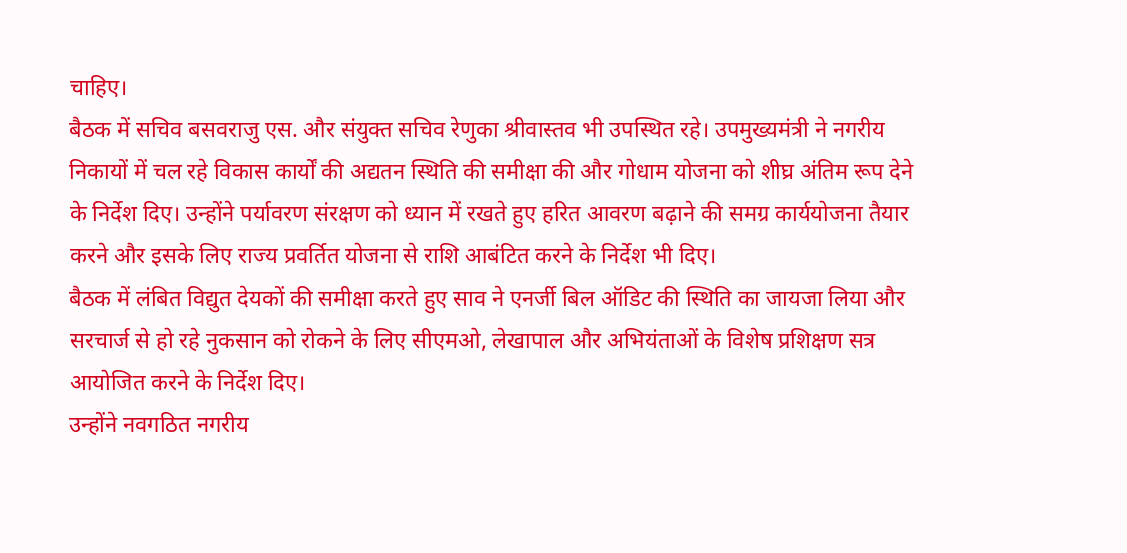चाहिए।
बैठक में सचिव बसवराजु एस. और संयुक्त सचिव रेणुका श्रीवास्तव भी उपस्थित रहे। उपमुख्यमंत्री ने नगरीय निकायों में चल रहे विकास कार्यों की अद्यतन स्थिति की समीक्षा की और गोधाम योजना को शीघ्र अंतिम रूप देने के निर्देश दिए। उन्होंने पर्यावरण संरक्षण को ध्यान में रखते हुए हरित आवरण बढ़ाने की समग्र कार्ययोजना तैयार करने और इसके लिए राज्य प्रवर्तित योजना से राशि आबंटित करने के निर्देश भी दिए।
बैठक में लंबित विद्युत देयकों की समीक्षा करते हुए साव ने एनर्जी बिल ऑडिट की स्थिति का जायजा लिया और सरचार्ज से हो रहे नुकसान को रोकने के लिए सीएमओ, लेखापाल और अभियंताओं के विशेष प्रशिक्षण सत्र आयोजित करने के निर्देश दिए।
उन्होंने नवगठित नगरीय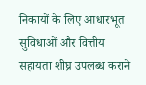निकायों के लिए आधारभूत सुविधाओं और वित्तीय सहायता शीघ्र उपलब्ध कराने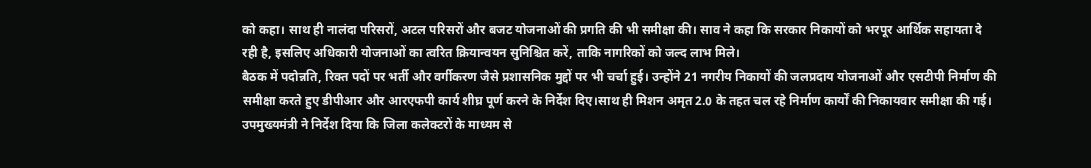को कहा। साथ ही नालंदा परिसरों, अटल परिसरों और बजट योजनाओं की प्रगति की भी समीक्षा की। साव ने कहा कि सरकार निकायों को भरपूर आर्थिक सहायता दे रही है, इसलिए अधिकारी योजनाओं का त्वरित क्रियान्वयन सुनिश्चित करें, ताकि नागरिकों को जल्द लाभ मिले।
बैठक में पदोन्नति, रिक्त पदों पर भर्ती और वर्गीकरण जैसे प्रशासनिक मुद्दों पर भी चर्चा हुई। उन्होंने 21 नगरीय निकायों की जलप्रदाय योजनाओं और एसटीपी निर्माण की समीक्षा करते हुए डीपीआर और आरएफपी कार्य शीघ्र पूर्ण करने के निर्देश दिए।साथ ही मिशन अमृत 2.0 के तहत चल रहे निर्माण कार्यों की निकायवार समीक्षा की गई। उपमुख्यमंत्री ने निर्देश दिया कि जिला कलेक्टरों के माध्यम से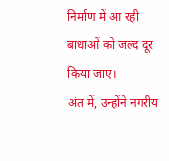निर्माण में आ रही बाधाओं को जल्द दूर किया जाए।
अंत में, उन्होंने नगरीय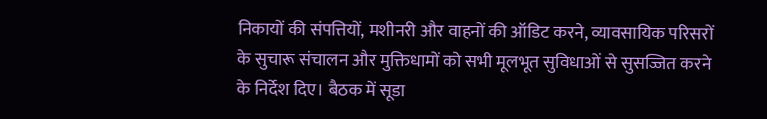निकायों की संपत्तियों, मशीनरी और वाहनों की ऑडिट करने, व्यावसायिक परिसरों के सुचारू संचालन और मुक्तिधामों को सभी मूलभूत सुविधाओं से सुसज्जित करने के निर्देश दिए। बैठक में सूडा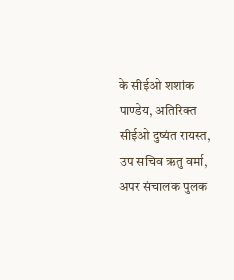के सीईओ शशांक पाण्डेय, अतिरिक्त सीईओ दुष्यंत रायस्त, उप सचिव ऋतु वर्मा, अपर संचालक पुलक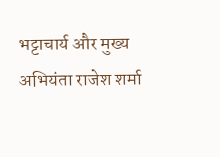भट्टाचार्य और मुख्य अभियंता राजेश शर्मा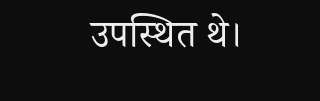उपस्थित थे।